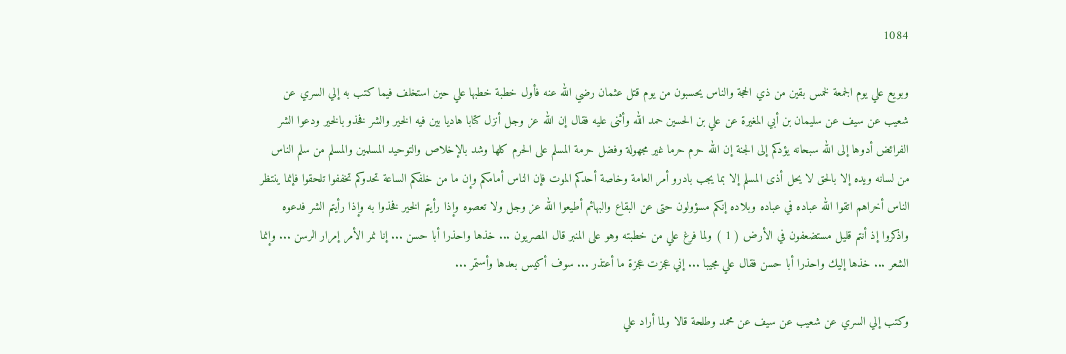1084

وبويع علي يوم الجمعة لخمس بقين من ذي الحجة والناس يحسبون من يوم قتل عثمان رضي الله عنه فأول خطبة خطبها علي حين استخلف فيما كتب به إلي السري عن شعيب عن سيف عن سليمان بن أبي المغيرة عن علي بن الحسين حمد الله وأثنى عليه فقال إن الله عز وجل أنزل كتابا هاديا بين فيه الخير والشر فخذو بالخير ودعوا الشر الفرائض أدوها إلى الله سبحانه يؤدكم إلى الجنة إن الله حرم حرما غير مجهولة وفضل حرمة المسلم على الحرم كلها وشد بالإخلاص والتوحيد المسلمين والمسلم من سلم الناس من لسانه ويده إلا بالحق لا يحل أذى المسلم إلا بما يجب بادرو أمر العامة وخاصة أحدكم الموت فإن الناس أمامكم وإن ما من خلفكم الساعة تحدوكم تخففوا تلحقوا فإنما ينتظر الناس أخراهم اتقوا الله عباده في عباده وبلاده إنكم مسؤولون حتى عن البقاع والبهائم أطيعوا الله عز وجل ولا تعصوه وإذا رأيتم الخير فخذوا به وإذا رأيتم الشر فدعوه واذكروا إذ أنتم قليل مستضعفون في الأرض ( 1 ) ولما فرغ علي من خطبته وهو على المنبر قال المصريون ... خذها واحذرا أبا حسن ... إنا نمر الأمر إمرار الرسن ... وإنما الشعر ... خذها إليك واحذرا أبا حسن فقال علي مجيبا ... إني عجزت عجزة ما أعتذر ... سوف أكيس بعدها وأستمر ...

وكتب إلي السري عن شعيب عن سيف عن محمد وطلحة قالا ولما أراد علي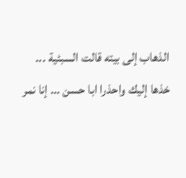الذهاب إلى بيته قالت السبئية ... خذها إليك واحذرا ابا حسن ... إنا نمر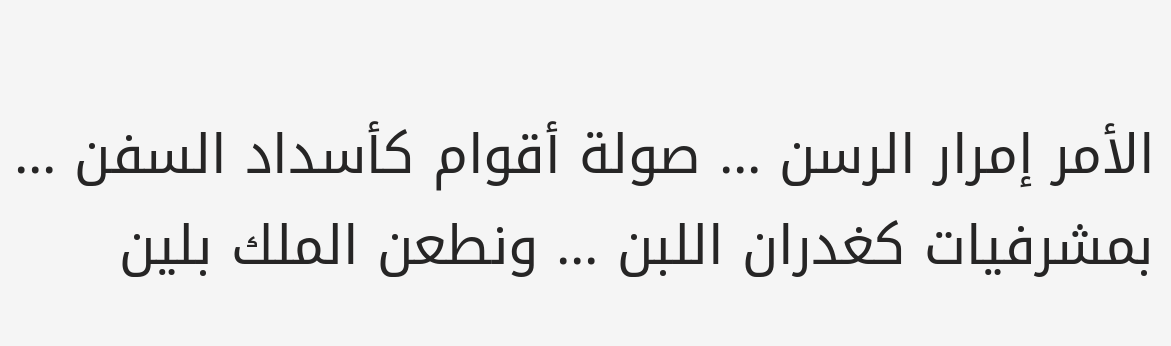الأمر إمرار الرسن ... صولة أقوام كأسداد السفن ... بمشرفيات كغدران اللبن ... ونطعن الملك بلين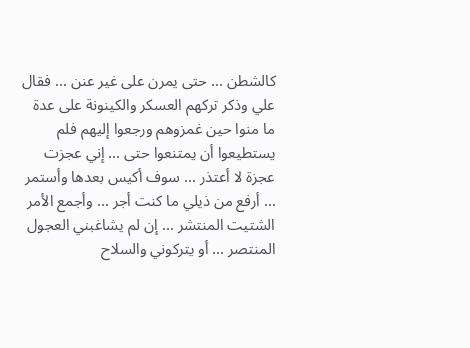كالشطن ... حتى يمرن على غير عنن ... فقال علي وذكر تركهم العسكر والكينونة على عدة ما منوا حين غمزوهم ورجعوا إليهم فلم يستطيعوا أن يمتنعوا حتى ... إني عجزت عجزة لا أعتذر ... سوف أكيس بعدها وأستمر ... أرفع من ذيلي ما كنت أجر ... وأجمع الأمر الشتيت المنتشر ... إن لم يشاغبني العجول المنتصر ... أو يتركوني والسلاح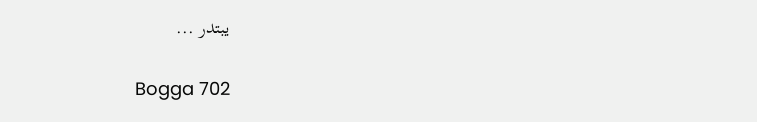يبتدر ...

Bogga 702